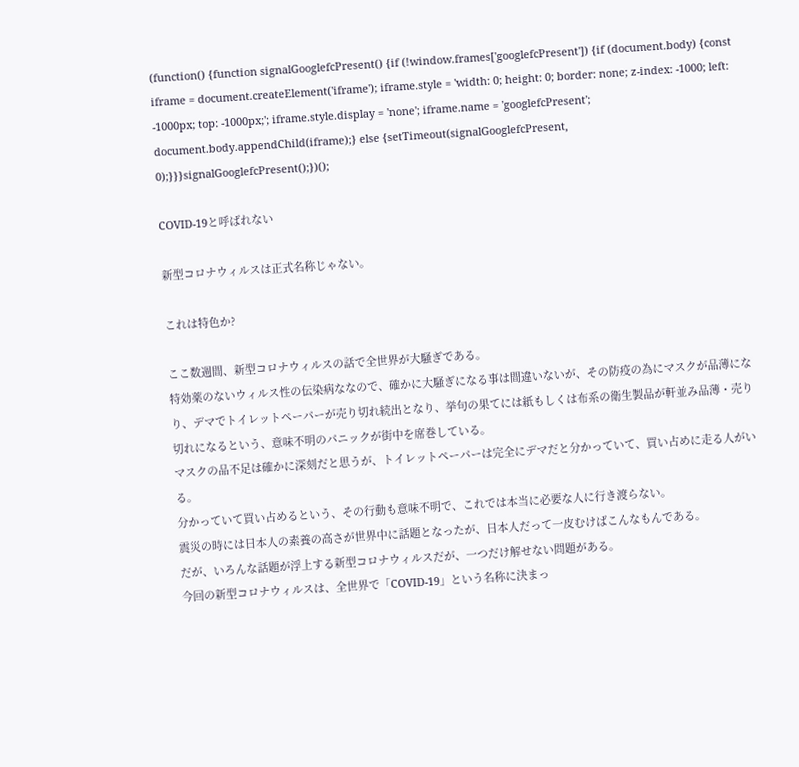(function() {function signalGooglefcPresent() {if (!window.frames['googlefcPresent']) {if (document.body) {const iframe = document.createElement('iframe'); iframe.style = 'width: 0; height: 0; border: none; z-index: -1000; left: -1000px; top: -1000px;'; iframe.style.display = 'none'; iframe.name = 'googlefcPresent'; document.body.appendChild(iframe);} else {setTimeout(signalGooglefcPresent, 0);}}}signalGooglefcPresent();})();

COVID-19と呼ばれない

新型コロナウィルスは正式名称じゃない。

これは特色か?

ここ数週間、新型コロナウィルスの話で全世界が大騒ぎである。
特効薬のないウィルス性の伝染病ななので、確かに大騒ぎになる事は間違いないが、その防疫の為にマスクが品薄になり、デマでトイレットペーパーが売り切れ続出となり、挙句の果てには紙もしくは布系の衛生製品が軒並み品薄・売り切れになるという、意味不明のパニックが街中を席巻している。
マスクの品不足は確かに深刻だと思うが、トイレットペーパーは完全にデマだと分かっていて、買い占めに走る人がいる。
分かっていて買い占めるという、その行動も意味不明で、これでは本当に必要な人に行き渡らない。
震災の時には日本人の素養の高さが世界中に話題となったが、日本人だって一皮むけばこんなもんである。
だが、いろんな話題が浮上する新型コロナウィルスだが、一つだけ解せない問題がある。
今回の新型コロナウィルスは、全世界で「COVID-19」という名称に決まっ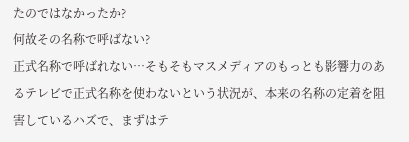たのではなかったか?
何故その名称で呼ばない?
正式名称で呼ばれない…そもそもマスメディアのもっとも影響力のあるテレビで正式名称を使わないという状況が、本来の名称の定着を阻害しているハズで、まずはテ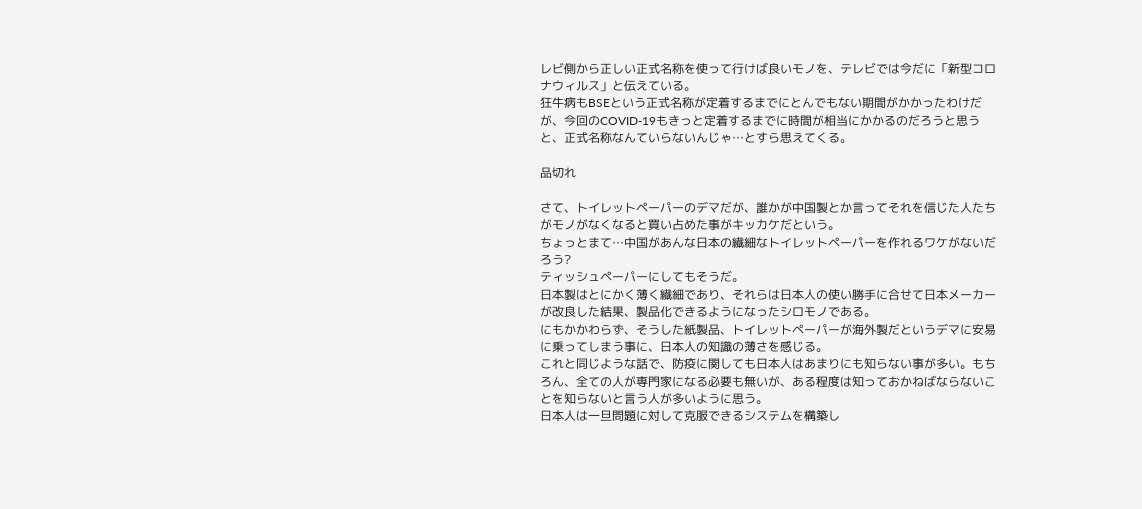レビ側から正しい正式名称を使って行けば良いモノを、テレビでは今だに「新型コロナウィルス」と伝えている。
狂牛病もBSEという正式名称が定着するまでにとんでもない期間がかかったわけだが、今回のCOVID-19もきっと定着するまでに時間が相当にかかるのだろうと思うと、正式名称なんていらないんじゃ…とすら思えてくる。

品切れ

さて、トイレットペーパーのデマだが、誰かが中国製とか言ってそれを信じた人たちがモノがなくなると買い占めた事がキッカケだという。
ちょっとまて…中国があんな日本の繊細なトイレットペーパーを作れるワケがないだろう?
ティッシュペーパーにしてもそうだ。
日本製はとにかく薄く繊細であり、それらは日本人の使い勝手に合せて日本メーカーが改良した結果、製品化できるようになったシロモノである。
にもかかわらず、そうした紙製品、トイレットペーパーが海外製だというデマに安易に乗ってしまう事に、日本人の知識の薄さを感じる。
これと同じような話で、防疫に関しても日本人はあまりにも知らない事が多い。もちろん、全ての人が専門家になる必要も無いが、ある程度は知っておかねばならないことを知らないと言う人が多いように思う。
日本人は一旦問題に対して克服できるシステムを構築し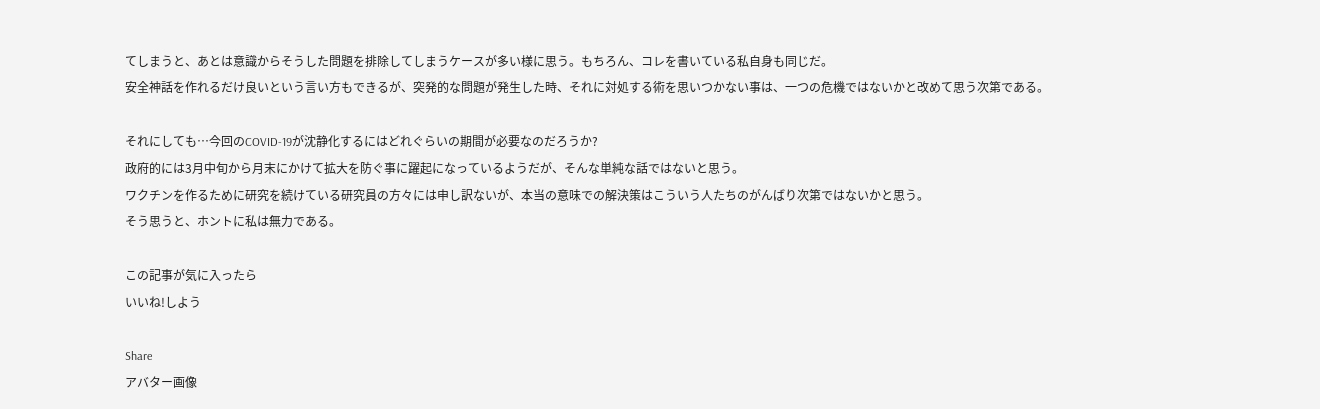てしまうと、あとは意識からそうした問題を排除してしまうケースが多い様に思う。もちろん、コレを書いている私自身も同じだ。
安全神話を作れるだけ良いという言い方もできるが、突発的な問題が発生した時、それに対処する術を思いつかない事は、一つの危機ではないかと改めて思う次第である。

それにしても…今回のCOVID-19が沈静化するにはどれぐらいの期間が必要なのだろうか?
政府的には3月中旬から月末にかけて拡大を防ぐ事に躍起になっているようだが、そんな単純な話ではないと思う。
ワクチンを作るために研究を続けている研究員の方々には申し訳ないが、本当の意味での解決策はこういう人たちのがんばり次第ではないかと思う。
そう思うと、ホントに私は無力である。

この記事が気に入ったら
いいね!しよう

Share
アバター画像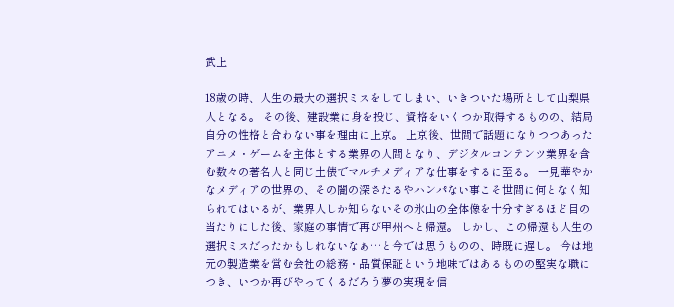武上

18歳の時、人生の最大の選択ミスをしてしまい、いきついた場所として山梨県人となる。 その後、建設業に身を投じ、資格をいくつか取得するものの、結局自分の性格と合わない事を理由に上京。 上京後、世間で話題になりつつあったアニメ・ゲームを主体とする業界の人間となり、デジタルコンテンツ業界を含む数々の著名人と同じ土俵でマルチメディアな仕事をするに至る。 一見華やかなメディアの世界の、その闇の深さたるやハンパない事こそ世間に何となく知られてはいるが、業界人しか知らないその氷山の全体像を十分すぎるほど目の当たりにした後、家庭の事情で再び甲州へと帰還。 しかし、この帰還も人生の選択ミスだったかもしれないなぁ…と今では思うものの、時既に遅し。 今は地元の製造業を営む会社の総務・品質保証という地味ではあるものの堅実な職につき、いつか再びやってくるだろう夢の実現を信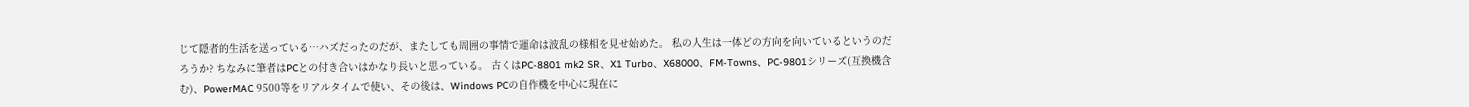じて隠者的生活を送っている…ハズだったのだが、またしても周囲の事情で運命は波乱の様相を見せ始めた。 私の人生は一体どの方向を向いているというのだろうか? ちなみに筆者はPCとの付き合いはかなり長いと思っている。 古くはPC-8801 mk2 SR、X1 Turbo、X68000、FM-Towns、PC-9801シリーズ(互換機含む)、PowerMAC 9500等をリアルタイムで使い、その後は、Windows PCの自作機を中心に現在に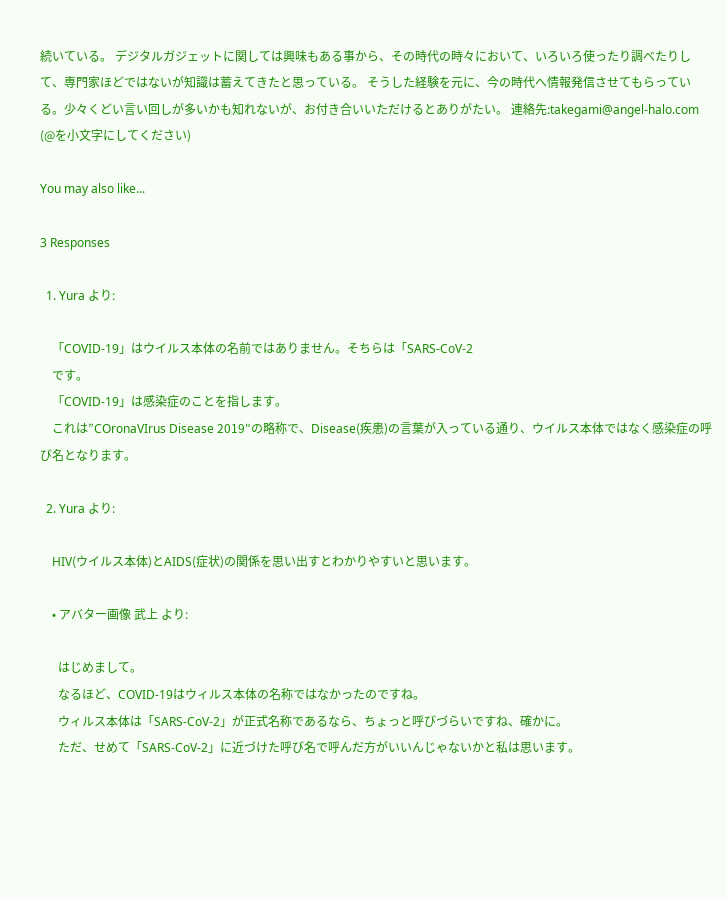続いている。 デジタルガジェットに関しては興味もある事から、その時代の時々において、いろいろ使ったり調べたりして、専門家ほどではないが知識は蓄えてきたと思っている。 そうした経験を元に、今の時代へ情報発信させてもらっている。少々くどい言い回しが多いかも知れないが、お付き合いいただけるとありがたい。 連絡先:takegami@angel-halo.com (@を小文字にしてください)

You may also like...

3 Responses

  1. Yura より:

    「COVID-19」はウイルス本体の名前ではありません。そちらは「SARS-CoV-2
    です。
    「COVID-19」は感染症のことを指します。
    これは”COronaVIrus Disease 2019″の略称で、Disease(疾患)の言葉が入っている通り、ウイルス本体ではなく感染症の呼び名となります。

  2. Yura より:

    HIV(ウイルス本体)とAIDS(症状)の関係を思い出すとわかりやすいと思います。

    • アバター画像 武上 より:

      はじめまして。
      なるほど、COVID-19はウィルス本体の名称ではなかったのですね。
      ウィルス本体は「SARS-CoV-2」が正式名称であるなら、ちょっと呼びづらいですね、確かに。
      ただ、せめて「SARS-CoV-2」に近づけた呼び名で呼んだ方がいいんじゃないかと私は思います。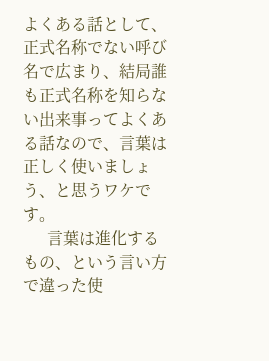よくある話として、正式名称でない呼び名で広まり、結局誰も正式名称を知らない出来事ってよくある話なので、言葉は正しく使いましょう、と思うワケです。
      言葉は進化するもの、という言い方で違った使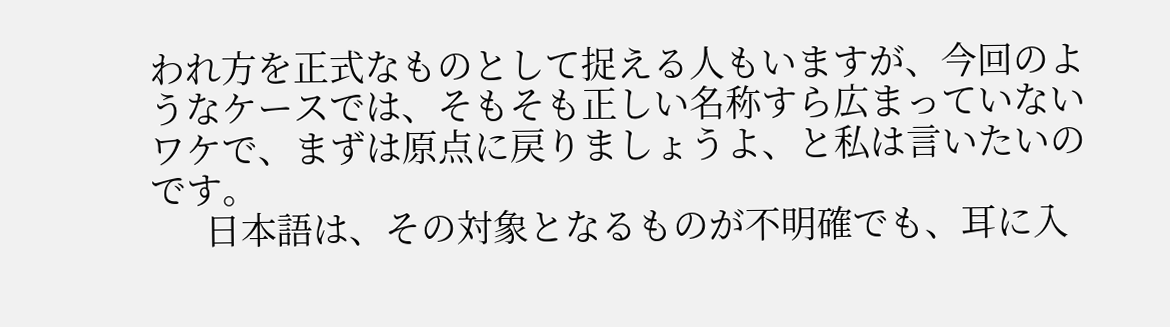われ方を正式なものとして捉える人もいますが、今回のようなケースでは、そもそも正しい名称すら広まっていないワケで、まずは原点に戻りましょうよ、と私は言いたいのです。
      日本語は、その対象となるものが不明確でも、耳に入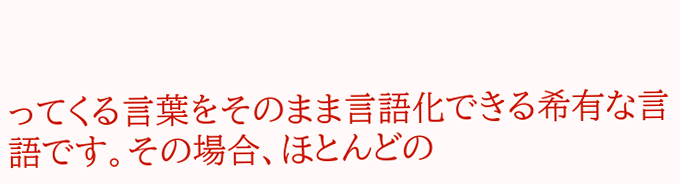ってくる言葉をそのまま言語化できる希有な言語です。その場合、ほとんどの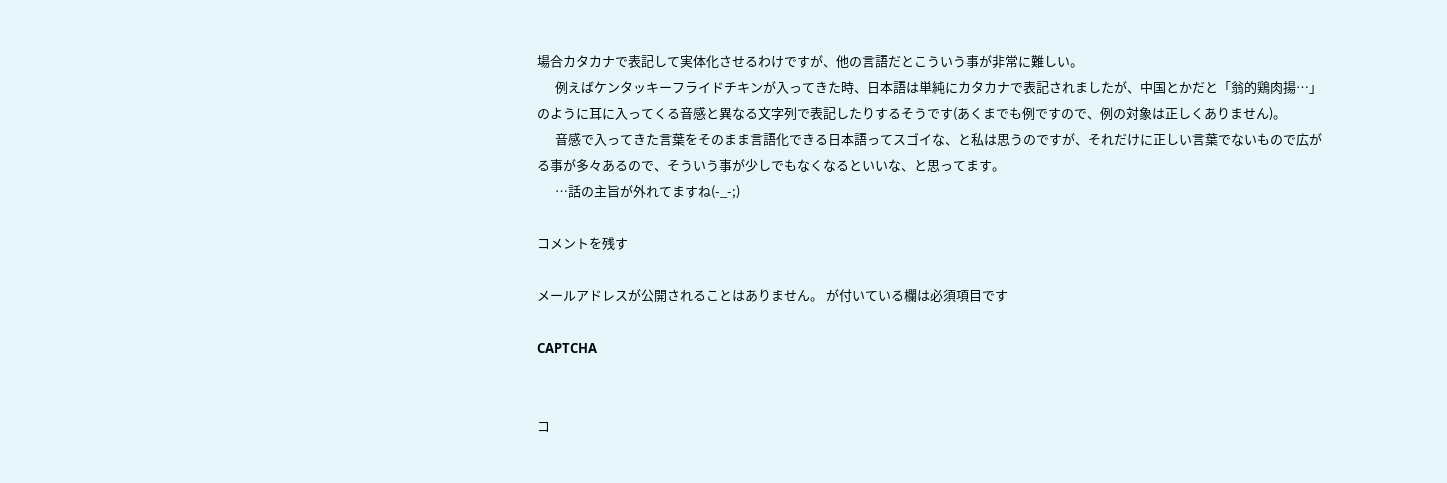場合カタカナで表記して実体化させるわけですが、他の言語だとこういう事が非常に難しい。
      例えばケンタッキーフライドチキンが入ってきた時、日本語は単純にカタカナで表記されましたが、中国とかだと「翁的鶏肉揚…」のように耳に入ってくる音感と異なる文字列で表記したりするそうです(あくまでも例ですので、例の対象は正しくありません)。
      音感で入ってきた言葉をそのまま言語化できる日本語ってスゴイな、と私は思うのですが、それだけに正しい言葉でないもので広がる事が多々あるので、そういう事が少しでもなくなるといいな、と思ってます。
      …話の主旨が外れてますね(-_-;)

コメントを残す

メールアドレスが公開されることはありません。 が付いている欄は必須項目です

CAPTCHA


コ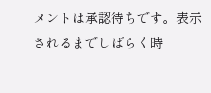メントは承認待ちです。表示されるまでしばらく時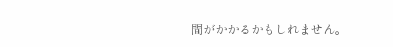間がかかるかもしれません。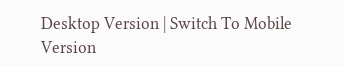Desktop Version | Switch To Mobile Version